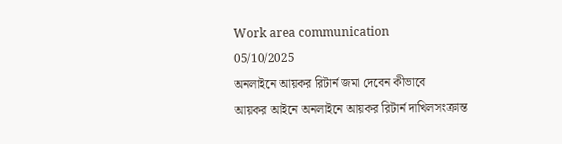Work area communication
05/10/2025
অনলাইনে আয়কর রিটার্ন জমা দেবেন কীভাবে
আয়কর আইনে অনলাইনে আয়কর রিটার্ন দাখিলসংক্রান্ত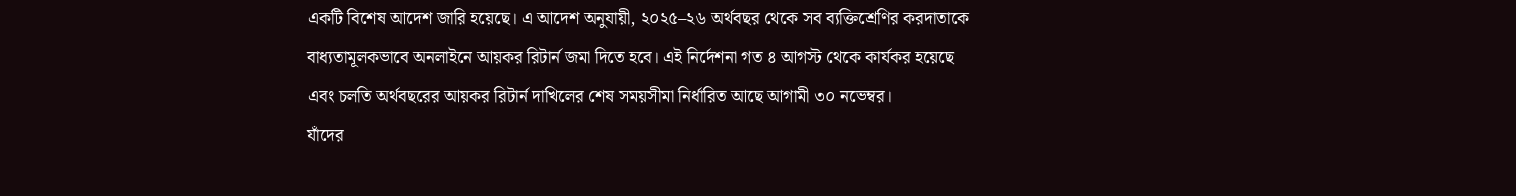একটি বিশেষ আদেশ জারি হয়েছে। এ আদেশ অনুযায়ী, ২০২৫–২৬ অর্থবছর থেকে সব ব্যক্তিশ্রেণির করদাতাকে বাধ্যতামূলকভাবে অনলাইনে আয়কর রিটার্ন জমা দিতে হবে। এই নির্দেশনা গত ৪ আগস্ট থেকে কার্যকর হয়েছে এবং চলতি অর্থবছরের আয়কর রিটার্ন দাখিলের শেষ সময়সীমা নির্ধারিত আছে আগামী ৩০ নভেম্বর।
যাঁদের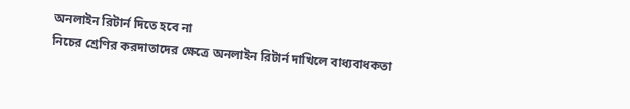অনলাইন রিটার্ন দিতে হবে না
নিচের শ্রেণির করদাতাদের ক্ষেত্রে অনলাইন রিটার্ন দাখিলে বাধ্যবাধকতা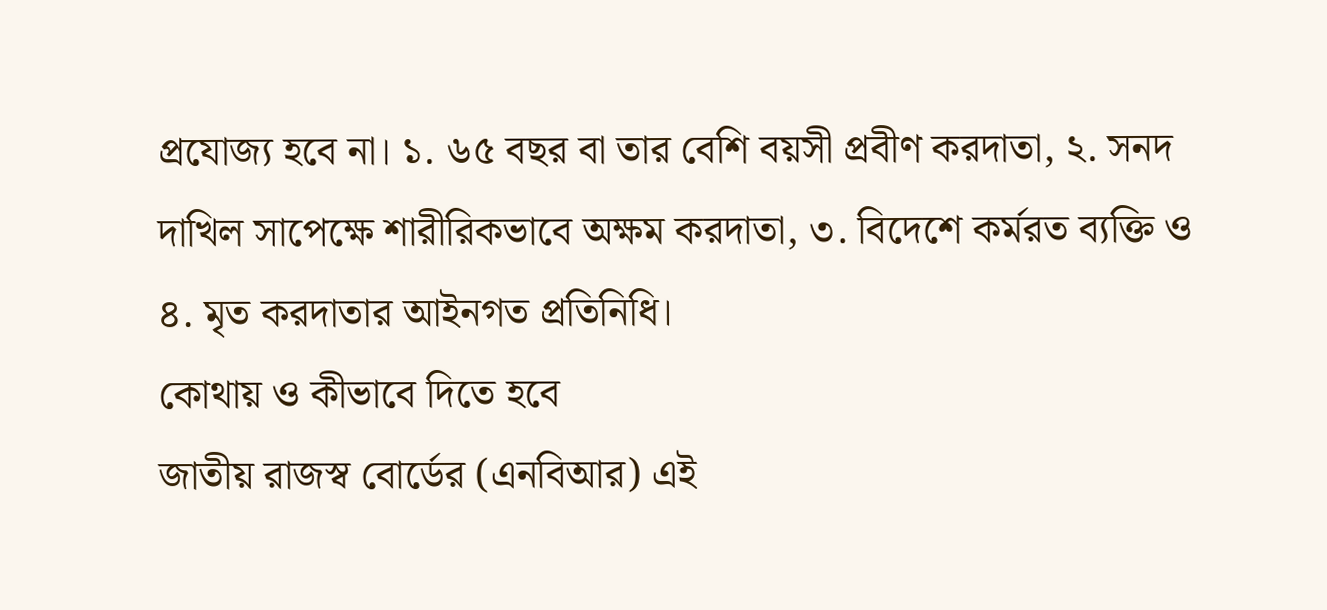প্রযোজ্য হবে না। ১. ৬৫ বছর বা তার বেশি বয়সী প্রবীণ করদাতা, ২. সনদ দাখিল সাপেক্ষে শারীরিকভাবে অক্ষম করদাতা, ৩. বিদেশে কর্মরত ব্যক্তি ও ৪. মৃত করদাতার আইনগত প্রতিনিধি।
কোথায় ও কীভাবে দিতে হবে
জাতীয় রাজস্ব বোর্ডের (এনবিআর) এই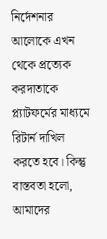নির্দেশনার আলোকে এখন থেকে প্রত্যেক করদাতাকে প্ল্যাটফর্মের মাধ্যমে রিটার্ন দাখিল করতে হবে। কিন্তু বাস্তবতা হলো, আমাদের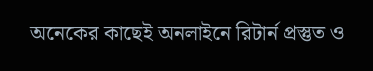অনেকের কাছেই অনলাইনে রিটার্ন প্রস্তুত ও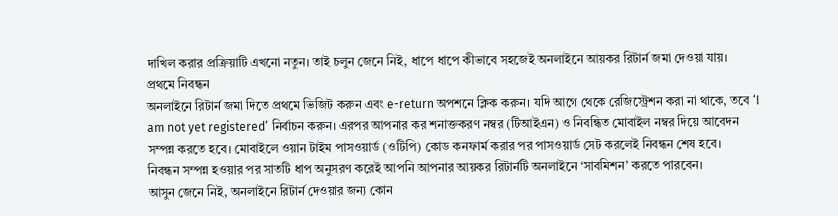দাখিল করার প্রক্রিয়াটি এখনো নতুন। তাই চলুন জেনে নিই, ধাপে ধাপে কীভাবে সহজেই অনলাইনে আয়কর রিটার্ন জমা দেওয়া যায়।
প্রথমে নিবন্ধন
অনলাইনে রিটার্ন জমা দিতে প্রথমে ভিজিট করুন এবং e-return অপশনে ক্লিক করুন। যদি আগে থেকে রেজিস্ট্রেশন করা না থাকে, তবে ‘I am not yet registered’ নির্বাচন করুন। এরপর আপনার কর শনাক্তকরণ নম্বর (টিআইএন) ও নিবন্ধিত মোবাইল নম্বর দিয়ে আবেদন সম্পন্ন করতে হবে। মোবাইলে ওয়ান টাইম পাসওয়ার্ড (ওটিপি) কোড কনফার্ম করার পর পাসওয়ার্ড সেট করলেই নিবন্ধন শেষ হবে।
নিবন্ধন সম্পন্ন হওয়ার পর সাতটি ধাপ অনুসরণ করেই আপনি আপনার আয়কর রিটার্নটি অনলাইনে ‘সাবমিশন’ করতে পারবেন।
আসুন জেনে নিই, অনলাইনে রিটার্ন দেওয়ার জন্য কোন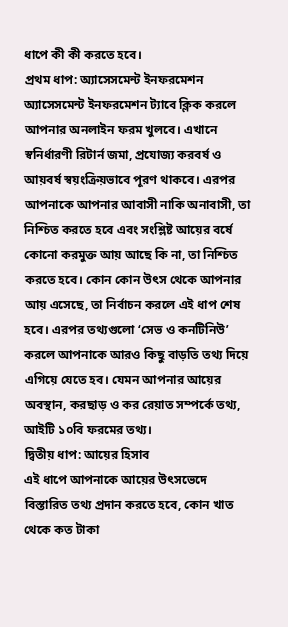ধাপে কী কী করতে হবে।
প্রথম ধাপ: অ্যাসেসমেন্ট ইনফরমেশন
অ্যাসেসমেন্ট ইনফরমেশন ট্যাবে ক্লিক করলে আপনার অনলাইন ফরম খুলবে। এখানে স্বনির্ধারণী রিটার্ন জমা, প্রযোজ্য করবর্ষ ও আয়বর্ষ স্বয়ংক্রিয়ভাবে পূরণ থাকবে। এরপর আপনাকে আপনার আবাসী নাকি অনাবাসী, তা নিশ্চিত করতে হবে এবং সংশ্লিষ্ট আয়ের বর্ষে কোনো করমুক্ত আয় আছে কি না, তা নিশ্চিত করতে হবে। কোন কোন উৎস থেকে আপনার আয় এসেছে, তা নির্বাচন করলে এই ধাপ শেষ হবে। এরপর তথ্যগুলো ‘সেভ ও কনটিনিউ’ করলে আপনাকে আরও কিছু বাড়তি তথ্য দিয়ে এগিয়ে যেতে হব। যেমন আপনার আয়ের অবস্থান, করছাড় ও কর রেয়াত সম্পর্কে তথ্য, আইটি ১০বি ফরমের তথ্য।
দ্বিতীয় ধাপ: আয়ের হিসাব
এই ধাপে আপনাকে আয়ের উৎসভেদে বিস্তারিত তথ্য প্রদান করতে হবে, কোন খাত থেকে কত টাকা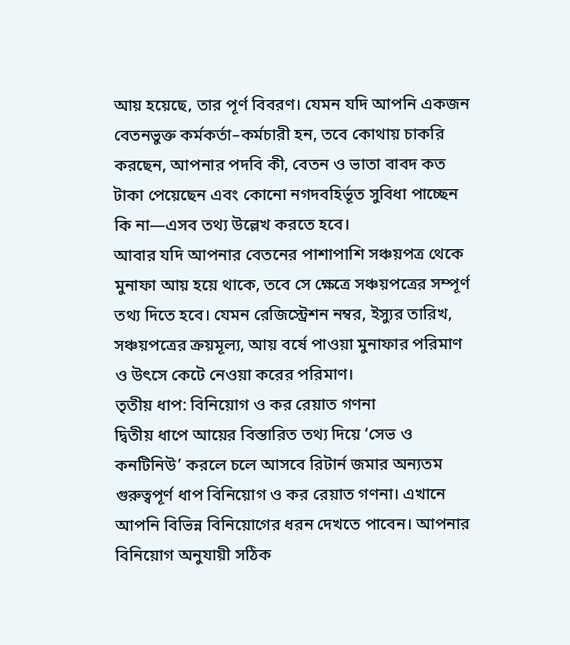আয় হয়েছে, তার পূর্ণ বিবরণ। যেমন যদি আপনি একজন বেতনভুক্ত কর্মকর্তা–কর্মচারী হন, তবে কোথায় চাকরি করছেন, আপনার পদবি কী, বেতন ও ভাতা বাবদ কত টাকা পেয়েছেন এবং কোনো নগদবহির্ভূত সুবিধা পাচ্ছেন কি না—এসব তথ্য উল্লেখ করতে হবে।
আবার যদি আপনার বেতনের পাশাপাশি সঞ্চয়পত্র থেকে মুনাফা আয় হয়ে থাকে, তবে সে ক্ষেত্রে সঞ্চয়পত্রের সম্পূর্ণ তথ্য দিতে হবে। যেমন রেজিস্ট্রেশন নম্বর, ইস্যুর তারিখ, সঞ্চয়পত্রের ক্রয়মূল্য, আয় বর্ষে পাওয়া মুনাফার পরিমাণ ও উৎসে কেটে নেওয়া করের পরিমাণ।
তৃতীয় ধাপ: বিনিয়োগ ও কর রেয়াত গণনা
দ্বিতীয় ধাপে আয়ের বিস্তারিত তথ্য দিয়ে ‘সেভ ও কনটিনিউ’ করলে চলে আসবে রিটার্ন জমার অন্যতম গুরুত্বপূর্ণ ধাপ বিনিয়োগ ও কর রেয়াত গণনা। এখানে আপনি বিভিন্ন বিনিয়োগের ধরন দেখতে পাবেন। আপনার বিনিয়োগ অনুযায়ী সঠিক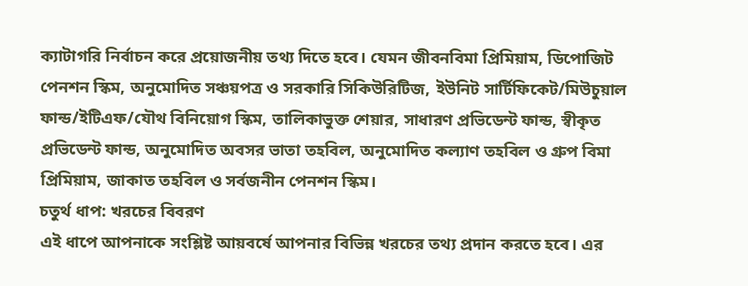ক্যাটাগরি নির্বাচন করে প্রয়োজনীয় তথ্য দিতে হবে। যেমন জীবনবিমা প্রিমিয়াম, ডিপোজিট পেনশন স্কিম, অনুমোদিত সঞ্চয়পত্র ও সরকারি সিকিউরিটিজ, ইউনিট সার্টিফিকেট/মিউচুয়াল ফান্ড/ইটিএফ/যৌথ বিনিয়োগ স্কিম, তালিকাভুক্ত শেয়ার, সাধারণ প্রভিডেন্ট ফান্ড, স্বীকৃত প্রভিডেন্ট ফান্ড, অনুমোদিত অবসর ভাতা তহবিল, অনুমোদিত কল্যাণ তহবিল ও গ্রুপ বিমা প্রিমিয়াম, জাকাত তহবিল ও সর্বজনীন পেনশন স্কিম।
চতুর্থ ধাপ: খরচের বিবরণ
এই ধাপে আপনাকে সংশ্লিষ্ট আয়বর্ষে আপনার বিভিন্ন খরচের তথ্য প্রদান করতে হবে। এর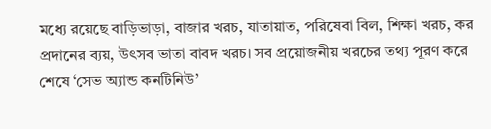মধ্যে রয়েছে বাড়িভাড়া, বাজার খরচ, যাতায়াত, পরিষেবা বিল, শিক্ষা খরচ, কর প্রদানের ব্যয়, উৎসব ভাতা বাবদ খরচ। সব প্রয়োজনীয় খরচের তথ্য পূরণ করে শেষে ‘সেভ অ্যান্ড কনটিনিউ’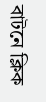বাটনে ক্লিক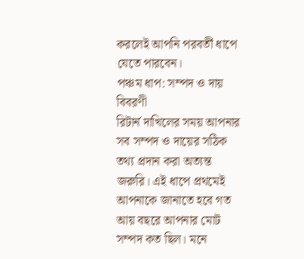করলেই আপনি পরবর্তী ধাপে যেতে পারবেন।
পঞ্চম ধাপ: সম্পদ ও দায় বিবরণী
রিটার্ন দাখিলের সময় আপনার সব সম্পদ ও দায়ের সঠিক তথ্য প্রদান করা অত্যন্ত জরুরি। এই ধাপে প্রথমেই আপনাকে জানাতে হবে গত আয় বছরে আপনার মোট সম্পদ কত ছিল। মনে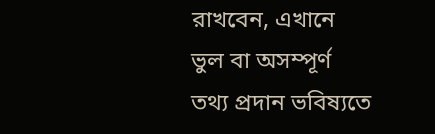রাখবেন, এখানে ভুল বা অসম্পূর্ণ তথ্য প্রদান ভবিষ্যতে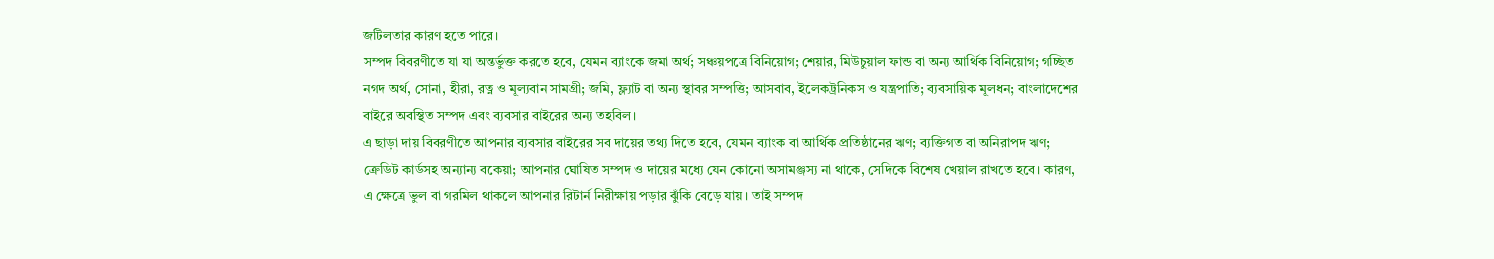জটিলতার কারণ হতে পারে।
সম্পদ বিবরণীতে যা যা অন্তর্ভুক্ত করতে হবে, যেমন ব্যাংকে জমা অর্থ; সঞ্চয়পত্রে বিনিয়োগ; শেয়ার, মিউচুয়াল ফান্ড বা অন্য আর্থিক বিনিয়োগ; গচ্ছিত নগদ অর্থ, সোনা, হীরা, রত্ন ও মূল্যবান সামগ্রী; জমি, ফ্ল্যাট বা অন্য স্থাবর সম্পত্তি; আসবাব, ইলেকট্রনিকস ও যন্ত্রপাতি; ব্যবসায়িক মূলধন; বাংলাদেশের বাইরে অবস্থিত সম্পদ এবং ব্যবসার বাইরের অন্য তহবিল।
এ ছাড়া দায় বিবরণীতে আপনার ব্যবসার বাইরের সব দায়ের তথ্য দিতে হবে, যেমন ব্যাংক বা আর্থিক প্রতিষ্ঠানের ঋণ; ব্যক্তিগত বা অনিরাপদ ঋণ; ক্রেডিট কার্ডসহ অন্যান্য বকেয়া; আপনার ঘোষিত সম্পদ ও দায়ের মধ্যে যেন কোনো অসামঞ্জস্য না থাকে, সেদিকে বিশেষ খেয়াল রাখতে হবে। কারণ, এ ক্ষেত্রে ভুল বা গরমিল থাকলে আপনার রিটার্ন নিরীক্ষায় পড়ার ঝুঁকি বেড়ে যায়। তাই সম্পদ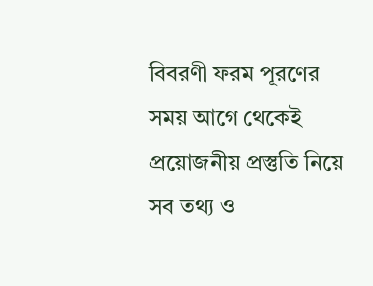বিবরণী ফরম পূরণের সময় আগে থেকেই প্রয়োজনীয় প্রস্তুতি নিয়ে সব তথ্য ও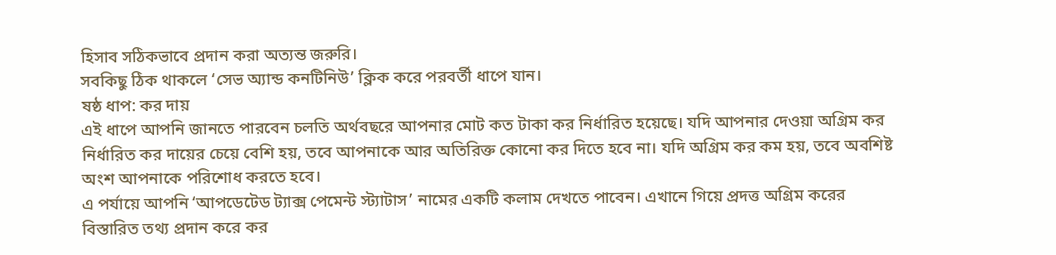হিসাব সঠিকভাবে প্রদান করা অত্যন্ত জরুরি।
সবকিছু ঠিক থাকলে ‘সেভ অ্যান্ড কনটিনিউ’ ক্লিক করে পরবর্তী ধাপে যান।
ষষ্ঠ ধাপ: কর দায়
এই ধাপে আপনি জানতে পারবেন চলতি অর্থবছরে আপনার মোট কত টাকা কর নির্ধারিত হয়েছে। যদি আপনার দেওয়া অগ্রিম কর নির্ধারিত কর দায়ের চেয়ে বেশি হয়, তবে আপনাকে আর অতিরিক্ত কোনো কর দিতে হবে না। যদি অগ্রিম কর কম হয়, তবে অবশিষ্ট অংশ আপনাকে পরিশোধ করতে হবে।
এ পর্যায়ে আপনি ‘আপডেটেড ট্যাক্স পেমেন্ট স্ট্যাটাস’ নামের একটি কলাম দেখতে পাবেন। এখানে গিয়ে প্রদত্ত অগ্রিম করের বিস্তারিত তথ্য প্রদান করে কর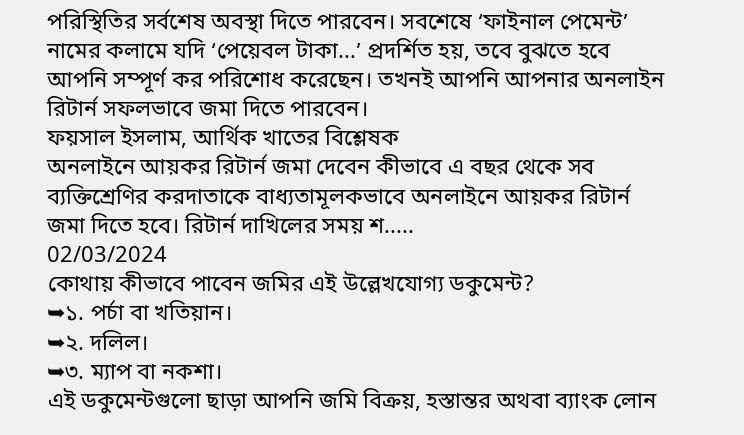পরিস্থিতির সর্বশেষ অবস্থা দিতে পারবেন। সবশেষে ‘ফাইনাল পেমেন্ট’ নামের কলামে যদি ‘পেয়েবল টাকা...’ প্রদর্শিত হয়, তবে বুঝতে হবে আপনি সম্পূর্ণ কর পরিশোধ করেছেন। তখনই আপনি আপনার অনলাইন রিটার্ন সফলভাবে জমা দিতে পারবেন।
ফয়সাল ইসলাম, আর্থিক খাতের বিশ্লেষক
অনলাইনে আয়কর রিটার্ন জমা দেবেন কীভাবে এ বছর থেকে সব ব্যক্তিশ্রেণির করদাতাকে বাধ্যতামূলকভাবে অনলাইনে আয়কর রিটার্ন জমা দিতে হবে। রিটার্ন দাখিলের সময় শ.....
02/03/2024
কোথায় কীভাবে পাবেন জমির এই উল্লেখযোগ্য ডকুমেন্ট?
➥১. পর্চা বা খতিয়ান।
➥২. দলিল।
➥৩. ম্যাপ বা নকশা।
এই ডকুমেন্টগুলো ছাড়া আপনি জমি বিক্রয়, হস্তান্তর অথবা ব্যাংক লোন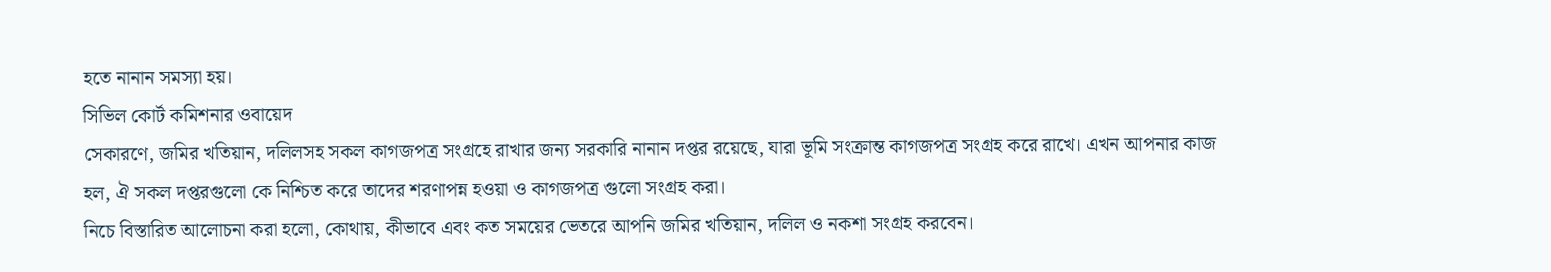হতে নানান সমস্যা হয়।
সিভিল কোর্ট কমিশনার ওবায়েদ
সেকারণে, জমির খতিয়ান, দলিলসহ সকল কাগজপত্র সংগ্রহে রাখার জন্য সরকারি নানান দপ্তর রয়েছে, যারা ভূমি সংক্রান্ত কাগজপত্র সংগ্রহ করে রাখে। এখন আপনার কাজ হল, ঐ সকল দপ্তরগুলো কে নিশ্চিত করে তাদের শরণাপন্ন হওয়া ও কাগজপত্র গুলো সংগ্রহ করা।
নিচে বিস্তারিত আলোচনা করা হলো, কোথায়, কীভাবে এবং কত সময়ের ভেতরে আপনি জমির খতিয়ান, দলিল ও নকশা সংগ্রহ করবেন।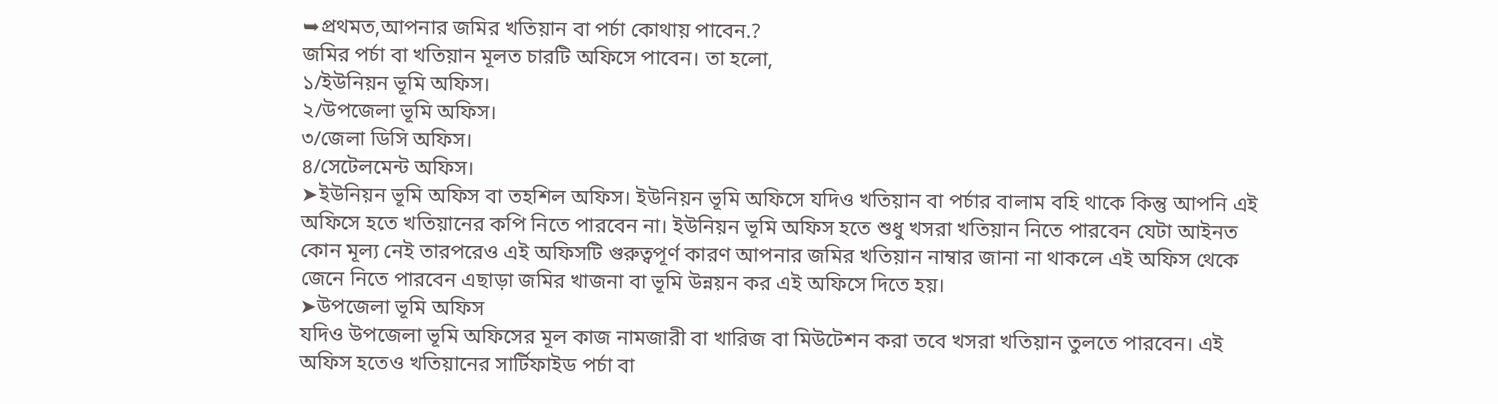➥প্রথমত,আপনার জমির খতিয়ান বা পর্চা কোথায় পাবেন.?
জমির পর্চা বা খতিয়ান মূলত চারটি অফিসে পাবেন। তা হলো,
১/ইউনিয়ন ভূমি অফিস।
২/উপজেলা ভূমি অফিস।
৩/জেলা ডিসি অফিস।
৪/সেটেলমেন্ট অফিস।
➤ইউনিয়ন ভূমি অফিস বা তহশিল অফিস। ইউনিয়ন ভূমি অফিসে যদিও খতিয়ান বা পর্চার বালাম বহি থাকে কিন্তু আপনি এই অফিসে হতে খতিয়ানের কপি নিতে পারবেন না। ইউনিয়ন ভূমি অফিস হতে শুধু খসরা খতিয়ান নিতে পারবেন যেটা আইনত কোন মূল্য নেই তারপরেও এই অফিসটি গুরুত্বপূর্ণ কারণ আপনার জমির খতিয়ান নাম্বার জানা না থাকলে এই অফিস থেকে জেনে নিতে পারবেন এছাড়া জমির খাজনা বা ভূমি উন্নয়ন কর এই অফিসে দিতে হয়।
➤উপজেলা ভূমি অফিস
যদিও উপজেলা ভূমি অফিসের মূল কাজ নামজারী বা খারিজ বা মিউটেশন করা তবে খসরা খতিয়ান তুলতে পারবেন। এই অফিস হতেও খতিয়ানের সার্টিফাইড পর্চা বা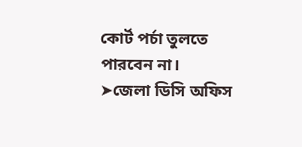কোর্ট পর্চা তুলতে পারবেন না।
➤জেলা ডিসি অফিস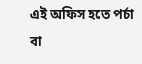এই অফিস হতে পর্চা বা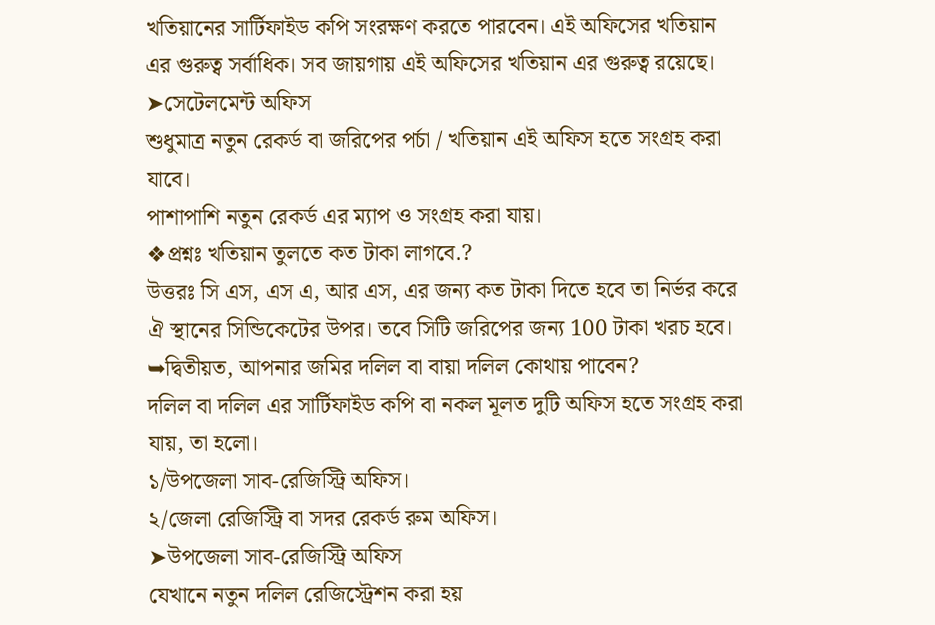খতিয়ানের সার্টিফাইড কপি সংরক্ষণ করতে পারবেন। এই অফিসের খতিয়ান এর গুরুত্ব সর্বাধিক। সব জায়গায় এই অফিসের খতিয়ান এর গুরুত্ব রয়েছে।
➤সেটেলমেন্ট অফিস
শুধুমাত্র নতুন রেকর্ড বা জরিপের পর্চা / খতিয়ান এই অফিস হতে সংগ্রহ করা যাবে।
পাশাপাশি নতুন রেকর্ড এর ম্যাপ ও সংগ্রহ করা যায়।
❖প্রশ্নঃ খতিয়ান তুলতে কত টাকা লাগবে.?
উত্তরঃ সি এস, এস এ, আর এস, এর জন্য কত টাকা দিতে হবে তা নির্ভর করে ঐ স্থানের সিন্ডিকেটের উপর। তবে সিটি জরিপের জন্য 100 টাকা খরচ হবে।
➥দ্বিতীয়ত, আপনার জমির দলিল বা বায়া দলিল কোথায় পাবেন?
দলিল বা দলিল এর সার্টিফাইড কপি বা নকল মূলত দুটি অফিস হতে সংগ্রহ করা যায়, তা হলো।
১/উপজেলা সাব-রেজিস্ট্রি অফিস।
২/জেলা রেজিস্ট্রি বা সদর রেকর্ড রুম অফিস।
➤উপজেলা সাব-রেজিস্ট্রি অফিস
যেখানে নতুন দলিল রেজিস্ট্রেশন করা হয়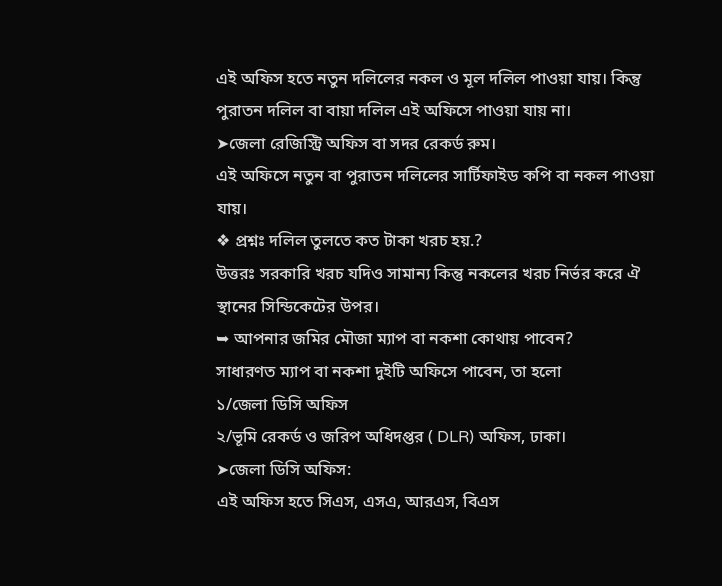এই অফিস হতে নতুন দলিলের নকল ও মূল দলিল পাওয়া যায়। কিন্তু পুরাতন দলিল বা বায়া দলিল এই অফিসে পাওয়া যায় না।
➤জেলা রেজিস্ট্রি অফিস বা সদর রেকর্ড রুম।
এই অফিসে নতুন বা পুরাতন দলিলের সার্টিফাইড কপি বা নকল পাওয়া যায়।
❖ প্রশ্নঃ দলিল তুলতে কত টাকা খরচ হয়.?
উত্তরঃ সরকারি খরচ যদিও সামান্য কিন্তু নকলের খরচ নির্ভর করে ঐ স্থানের সিন্ডিকেটের উপর।
➥ আপনার জমির মৌজা ম্যাপ বা নকশা কোথায় পাবেন?
সাধারণত ম্যাপ বা নকশা দুইটি অফিসে পাবেন, তা হলো
১/জেলা ডিসি অফিস
২/ভূমি রেকর্ড ও জরিপ অধিদপ্তর ( DLR) অফিস, ঢাকা।
➤জেলা ডিসি অফিস:
এই অফিস হতে সিএস, এসএ, আরএস, বিএস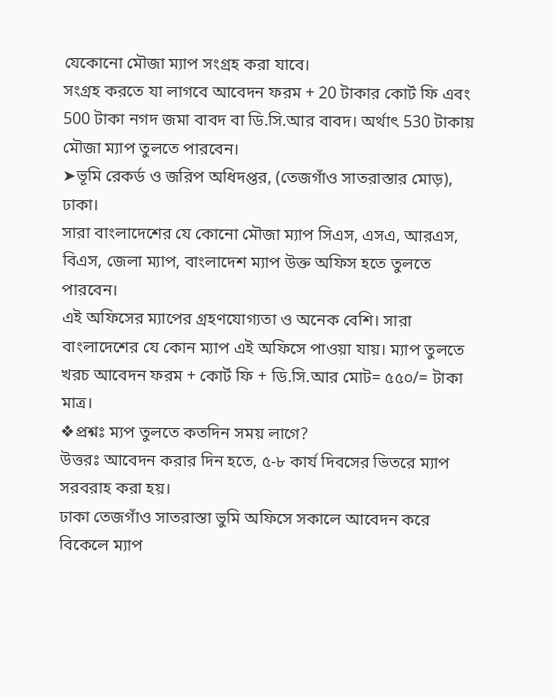যেকোনো মৌজা ম্যাপ সংগ্রহ করা যাবে।
সংগ্রহ করতে যা লাগবে আবেদন ফরম + 20 টাকার কোর্ট ফি এবং 500 টাকা নগদ জমা বাবদ বা ডি.সি.আর বাবদ। অর্থাৎ 530 টাকায় মৌজা ম্যাপ তুলতে পারবেন।
➤ভূমি রেকর্ড ও জরিপ অধিদপ্তর, (তেজগাঁও সাতরাস্তার মোড়), ঢাকা।
সারা বাংলাদেশের যে কোনো মৌজা ম্যাপ সিএস, এসএ, আরএস, বিএস, জেলা ম্যাপ, বাংলাদেশ ম্যাপ উক্ত অফিস হতে তুলতে পারবেন।
এই অফিসের ম্যাপের গ্রহণযোগ্যতা ও অনেক বেশি। সারা বাংলাদেশের যে কোন ম্যাপ এই অফিসে পাওয়া যায়। ম্যাপ তুলতে খরচ আবেদন ফরম + কোর্ট ফি + ডি.সি.আর মোট= ৫৫০/= টাকা মাত্র।
❖প্রশ্নঃ ম্যপ তুলতে কতদিন সময় লাগে?
উত্তরঃ আবেদন করার দিন হতে, ৫-৮ কার্য দিবসের ভিতরে ম্যাপ সরবরাহ করা হয়।
ঢাকা তেজগাঁও সাতরাস্তা ভুমি অফিসে সকালে আবেদন করে বিকেলে ম্যাপ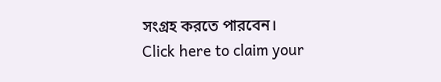সংগ্রহ করতে পারবেন।
Click here to claim your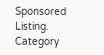Sponsored Listing.
Category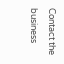Contact the business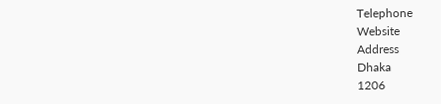Telephone
Website
Address
Dhaka
1206